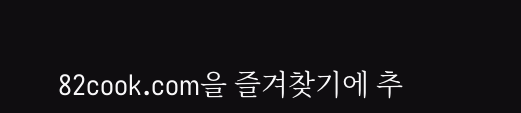82cook.com을 즐겨찾기에 추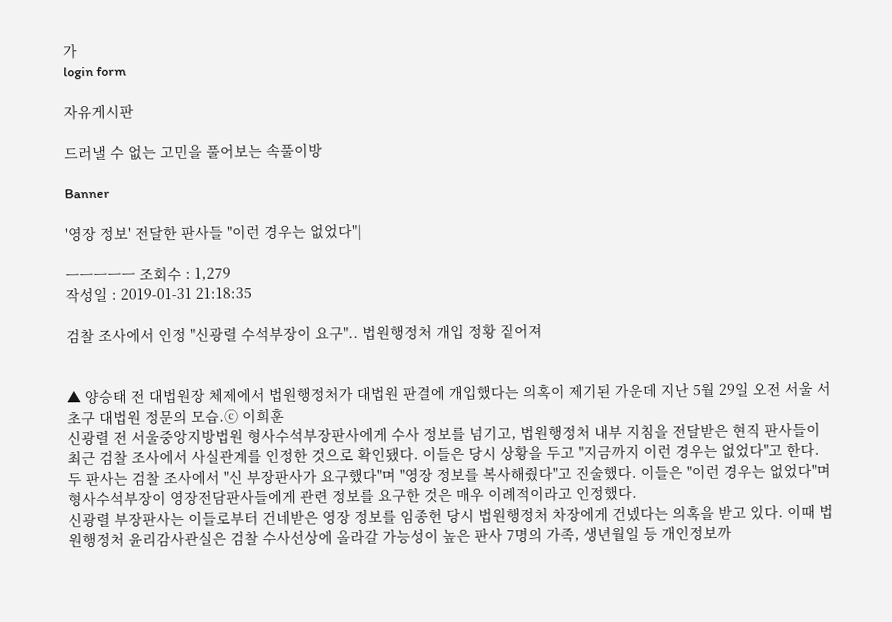가
login form

자유게시판

드러낼 수 없는 고민을 풀어보는 속풀이방

Banner

'영장 정보' 전달한 판사들 "이런 경우는 없었다"|

ㅡㅡㅡㅡㅡ 조회수 : 1,279
작성일 : 2019-01-31 21:18:35

검찰 조사에서 인정 "신광렬 수석부장이 요구".. 법원행정처 개입 정황 짙어져


▲ 양승태 전 대법원장 체제에서 법원행정처가 대법원 판결에 개입했다는 의혹이 제기된 가운데 지난 5월 29일 오전 서울 서초구 대법원 정문의 모습.ⓒ 이희훈
신광렬 전 서울중앙지방법원 형사수석부장판사에게 수사 정보를 넘기고, 법원행정처 내부 지침을 전달받은 현직 판사들이 최근 검찰 조사에서 사실관계를 인정한 것으로 확인됐다. 이들은 당시 상황을 두고 "지금까지 이런 경우는 없었다"고 한다.
두 판사는 검찰 조사에서 "신 부장판사가 요구했다"며 "영장 정보를 복사해줬다"고 진술했다. 이들은 "이런 경우는 없었다"며 형사수석부장이 영장전담판사들에게 관련 정보를 요구한 것은 매우 이례적이라고 인정했다.
신광렬 부장판사는 이들로부터 건네받은 영장 정보를 임종헌 당시 법원행정처 차장에게 건넸다는 의혹을 받고 있다. 이때 법원행정처 윤리감사관실은 검찰 수사선상에 올라갈 가능성이 높은 판사 7명의 가족, 생년월일 등 개인정보까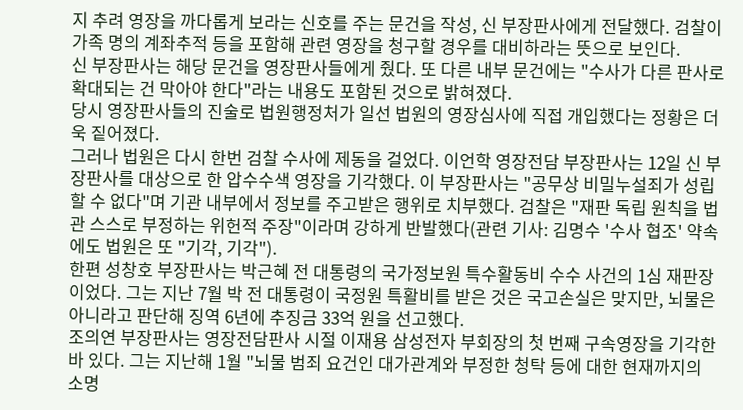지 추려 영장을 까다롭게 보라는 신호를 주는 문건을 작성, 신 부장판사에게 전달했다. 검찰이 가족 명의 계좌추적 등을 포함해 관련 영장을 청구할 경우를 대비하라는 뜻으로 보인다.
신 부장판사는 해당 문건을 영장판사들에게 줬다. 또 다른 내부 문건에는 "수사가 다른 판사로 확대되는 건 막아야 한다"라는 내용도 포함된 것으로 밝혀졌다.
당시 영장판사들의 진술로 법원행정처가 일선 법원의 영장심사에 직접 개입했다는 정황은 더욱 짙어졌다.
그러나 법원은 다시 한번 검찰 수사에 제동을 걸었다. 이언학 영장전담 부장판사는 12일 신 부장판사를 대상으로 한 압수수색 영장을 기각했다. 이 부장판사는 "공무상 비밀누설죄가 성립할 수 없다"며 기관 내부에서 정보를 주고받은 행위로 치부했다. 검찰은 "재판 독립 원칙을 법관 스스로 부정하는 위헌적 주장"이라며 강하게 반발했다(관련 기사: 김명수 '수사 협조' 약속에도 법원은 또 "기각, 기각").
한편 성창호 부장판사는 박근혜 전 대통령의 국가정보원 특수활동비 수수 사건의 1심 재판장이었다. 그는 지난 7월 박 전 대통령이 국정원 특활비를 받은 것은 국고손실은 맞지만, 뇌물은 아니라고 판단해 징역 6년에 추징금 33억 원을 선고했다.
조의연 부장판사는 영장전담판사 시절 이재용 삼성전자 부회장의 첫 번째 구속영장을 기각한 바 있다. 그는 지난해 1월 "뇌물 범죄 요건인 대가관계와 부정한 청탁 등에 대한 현재까지의 소명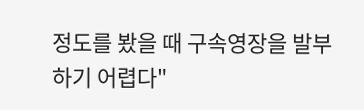정도를 봤을 때 구속영장을 발부하기 어렵다"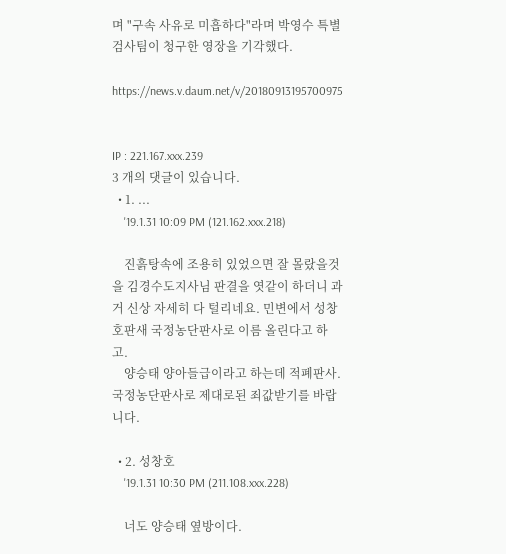며 "구속 사유로 미흡하다"라며 박영수 특별검사팀이 청구한 영장을 기각했다.

https://news.v.daum.net/v/20180913195700975


IP : 221.167.xxx.239
3 개의 댓글이 있습니다.
  • 1. ...
    '19.1.31 10:09 PM (121.162.xxx.218)

    진흙탕속에 조용히 있었으면 잘 몰랐을것을 김경수도지사님 판결을 엿같이 하더니 과거 신상 자세히 다 털리네요. 민변에서 성창호판새 국정농단판사로 이름 올린다고 하고.
    양승태 양아들급이라고 하는데 적폐판사. 국정농단판사로 제대로된 죄값받기를 바랍니다.

  • 2. 성창호
    '19.1.31 10:30 PM (211.108.xxx.228)

    너도 양승태 옆방이다.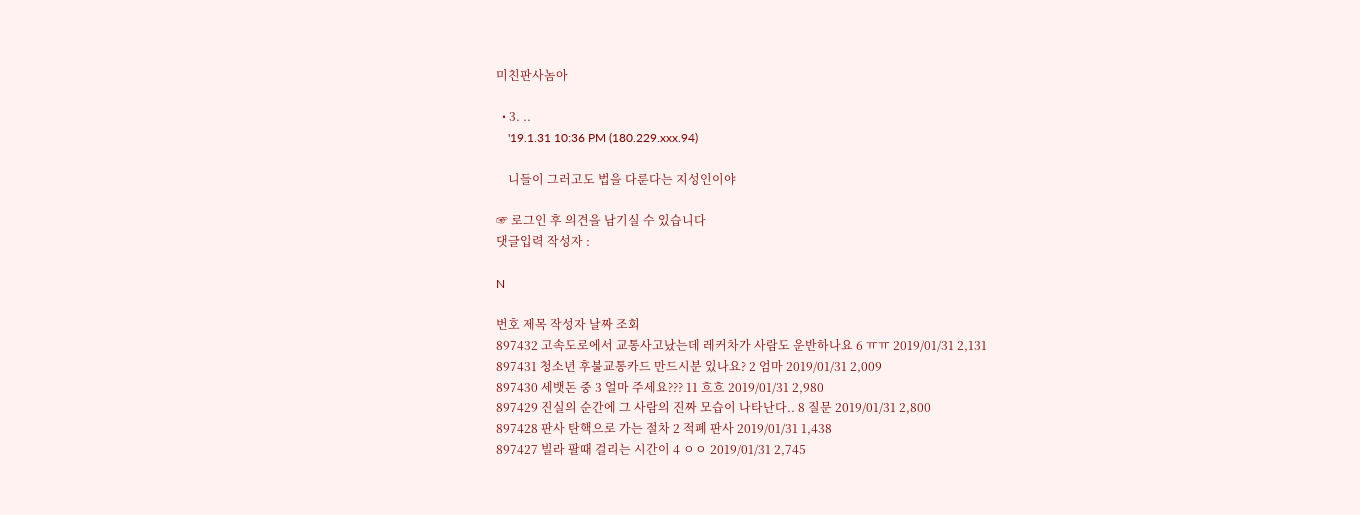미친판사놈아

  • 3. ..
    '19.1.31 10:36 PM (180.229.xxx.94)

    니들이 그러고도 법을 다룬다는 지성인이야

☞ 로그인 후 의견을 남기실 수 있습니다
댓글입력 작성자 :

N

번호 제목 작성자 날짜 조회
897432 고속도로에서 교통사고났는데 레커차가 사람도 운반하나요 6 ㅠㅠ 2019/01/31 2,131
897431 청소년 후불교통카드 만드시분 있나요? 2 엄마 2019/01/31 2,009
897430 세뱃돈 중 3 얼마 주세요??? 11 흐흐 2019/01/31 2,980
897429 진실의 순간에 그 사람의 진짜 모습이 나타난다.. 8 질문 2019/01/31 2,800
897428 판사 탄핵으로 가는 절차 2 적폐 판사 2019/01/31 1,438
897427 빌라 팔때 걸리는 시간이 4 ㅇㅇ 2019/01/31 2,745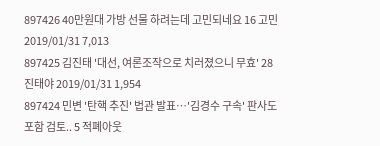897426 40만원대 가방 선물 하려는데 고민되네요 16 고민 2019/01/31 7,013
897425 김진태 '대선, 여론조작으로 치러졌으니 무효' 28 진태야 2019/01/31 1,954
897424 민변 '탄핵 추진' 법관 발표…'김경수 구속' 판사도 포함 검토.. 5 적폐아웃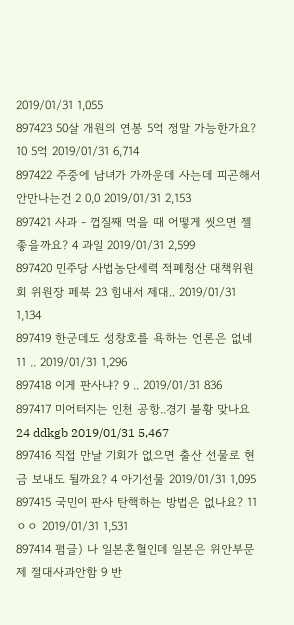2019/01/31 1,055
897423 50살 개원의 연봉 5억 정말 가능한가요? 10 5억 2019/01/31 6,714
897422 주중에 남녀가 가까운데 사는데 피곤해서 안만나는건 2 0,0 2019/01/31 2,153
897421 사과 - 껍질째 먹을 때 어떻게 씻으면 젤 좋을까요? 4 과일 2019/01/31 2,599
897420 민주당 사법농단세력 적폐청산 대책위원회 위원장 페북 23 힘내서 제대.. 2019/01/31 1,134
897419 한군데도 성창호를 욕하는 언론은 없네 11 .. 2019/01/31 1,296
897418 이게 판사냐? 9 .. 2019/01/31 836
897417 미어터지는 인천 공항..경기 불황 맞나요 24 ddkgb 2019/01/31 5,467
897416 직접 만날 기회가 없으면 출산 선물로 현금 보내도 될까요? 4 아기선물 2019/01/31 1,095
897415 국민이 판사 탄핵하는 방법은 없나요? 11 ㅇㅇ 2019/01/31 1,531
897414 펌글) 나 일본혼혈인데 일본은 위안부문제 절대사과안함 9 반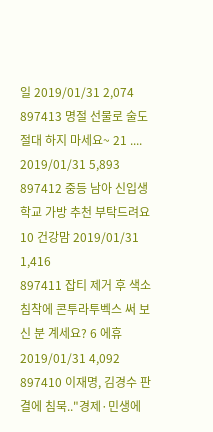일 2019/01/31 2,074
897413 명절 선물로 술도 절대 하지 마세요~ 21 .... 2019/01/31 5,893
897412 중등 남아 신입생 학교 가방 추천 부탁드려요 10 건강맘 2019/01/31 1,416
897411 잡티 제거 후 색소 침착에 콘투라투벡스 써 보신 분 계세요? 6 에휴 2019/01/31 4,092
897410 이재명, 김경수 판결에 침묵.."경제·민생에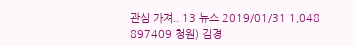관심 가져.. 13 뉴스 2019/01/31 1,048
897409 청원) 김경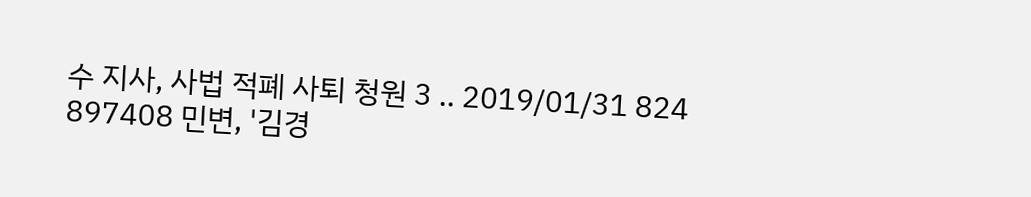수 지사, 사법 적폐 사퇴 청원 3 .. 2019/01/31 824
897408 민변, '김경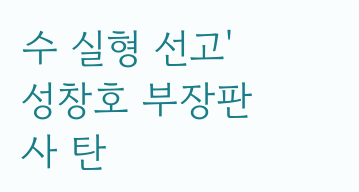수 실형 선고' 성창호 부장판사 탄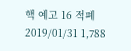핵 예고 16 적폐 2019/01/31 1,788